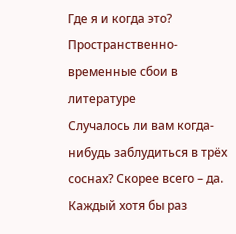Где я и когда это? Пространственно-временные сбои в литературе
Случалось ли вам когда-нибудь заблудиться в трёх соснах? Скорее всего – да. Каждый хотя бы раз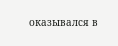оказывался в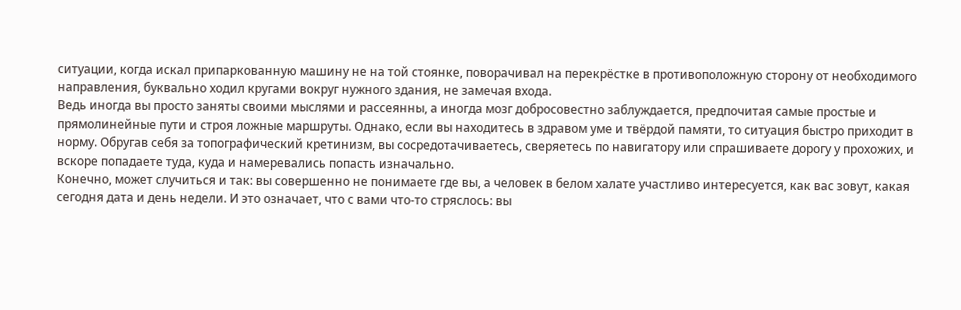ситуации, когда искал припаркованную машину не на той стоянке, поворачивал на перекрёстке в противоположную сторону от необходимого направления, буквально ходил кругами вокруг нужного здания, не замечая входа.
Ведь иногда вы просто заняты своими мыслями и рассеянны, а иногда мозг добросовестно заблуждается, предпочитая самые простые и прямолинейные пути и строя ложные маршруты. Однако, если вы находитесь в здравом уме и твёрдой памяти, то ситуация быстро приходит в норму. Обругав себя за топографический кретинизм, вы сосредотачиваетесь, сверяетесь по навигатору или спрашиваете дорогу у прохожих, и вскоре попадаете туда, куда и намеревались попасть изначально.
Конечно, может случиться и так: вы совершенно не понимаете где вы, а человек в белом халате участливо интересуется, как вас зовут, какая сегодня дата и день недели. И это означает, что с вами что-то стряслось: вы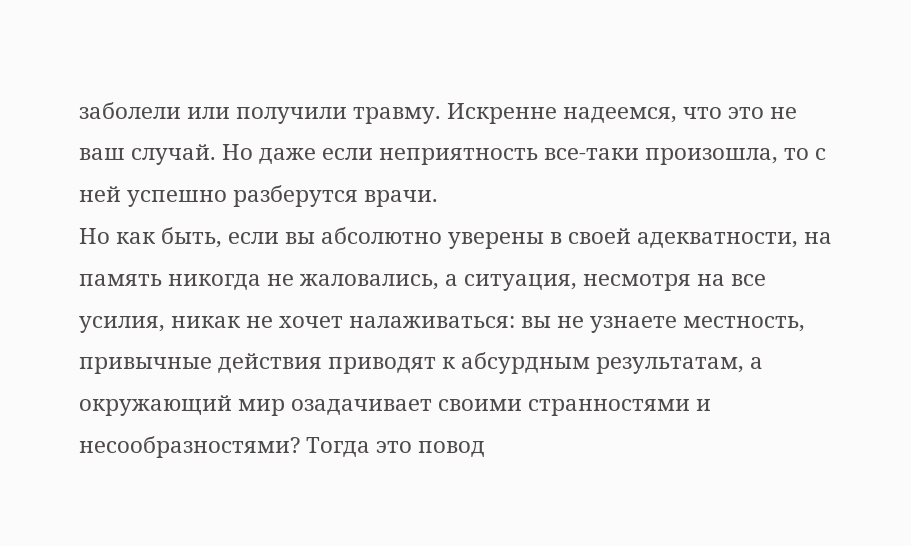заболели или получили травму. Искренне надеемся, что это не ваш случай. Но даже если неприятность все-таки произошла, то с ней успешно разберутся врачи.
Но как быть, если вы абсолютно уверены в своей адекватности, на память никогда не жаловались, а ситуация, несмотря на все усилия, никак не хочет налаживаться: вы не узнаете местность, привычные действия приводят к абсурдным результатам, а окружающий мир озадачивает своими странностями и несообразностями? Тогда это повод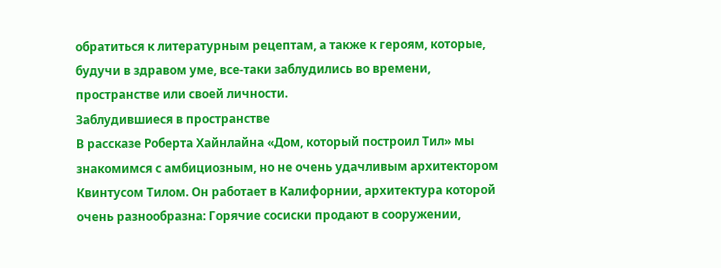обратиться к литературным рецептам, а также к героям, которые, будучи в здравом уме, все-таки заблудились во времени, пространстве или своей личности.
Заблудившиеся в пространстве
В рассказе Роберта Хайнлайна «Дом, который построил Тил» мы знакомимся с амбициозным, но не очень удачливым архитектором Квинтусом Тилом. Он работает в Калифорнии, архитектура которой очень разнообразна: Горячие сосиски продают в сооружении,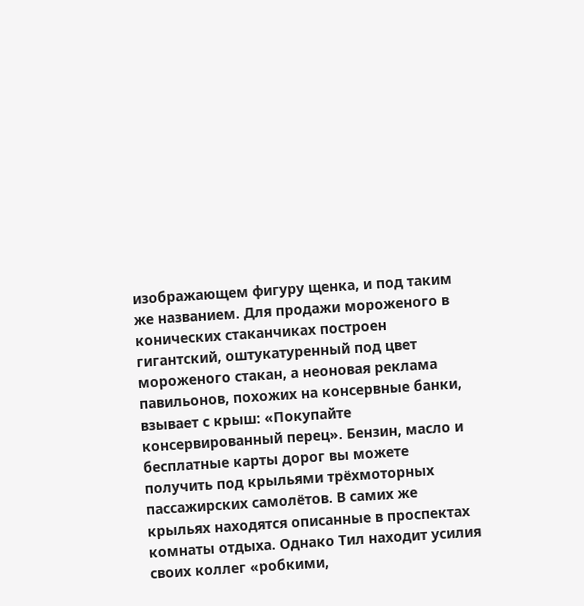изображающем фигуру щенка, и под таким же названием. Для продажи мороженого в конических стаканчиках построен гигантский, оштукатуренный под цвет мороженого стакан, а неоновая реклама павильонов, похожих на консервные банки, взывает с крыш: «Покупайте консервированный перец». Бензин, масло и бесплатные карты дорог вы можете получить под крыльями трёхмоторных пассажирских самолётов. В самих же крыльях находятся описанные в проспектах комнаты отдыха. Однако Тил находит усилия своих коллег «робкими,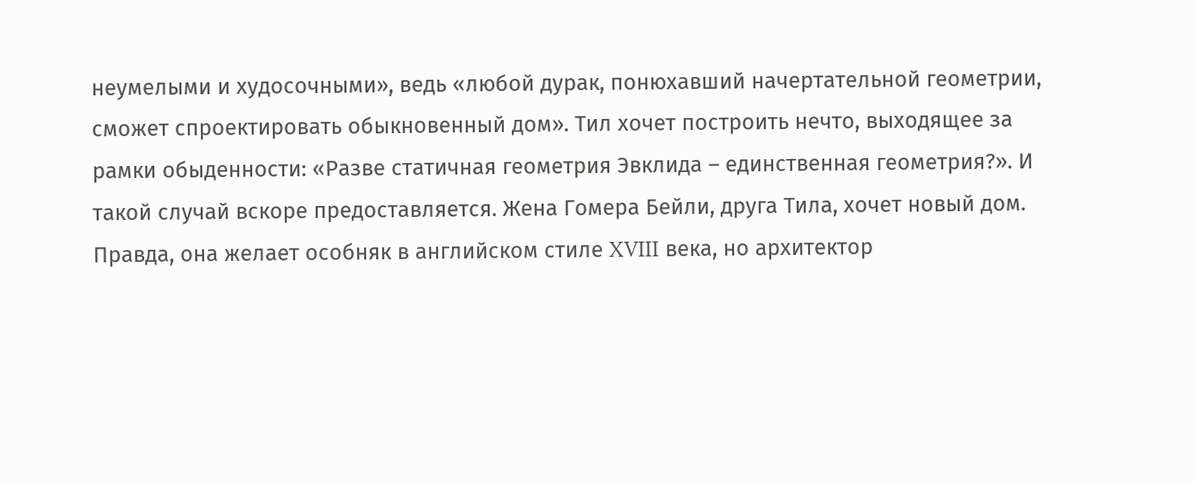неумелыми и худосочными», ведь «любой дурак, понюхавший начертательной геометрии, сможет спроектировать обыкновенный дом». Тил хочет построить нечто, выходящее за рамки обыденности: «Разве статичная геометрия Эвклида – единственная геометрия?». И такой случай вскоре предоставляется. Жена Гомера Бейли, друга Тила, хочет новый дом. Правда, она желает особняк в английском стиле XVIII века, но архитектор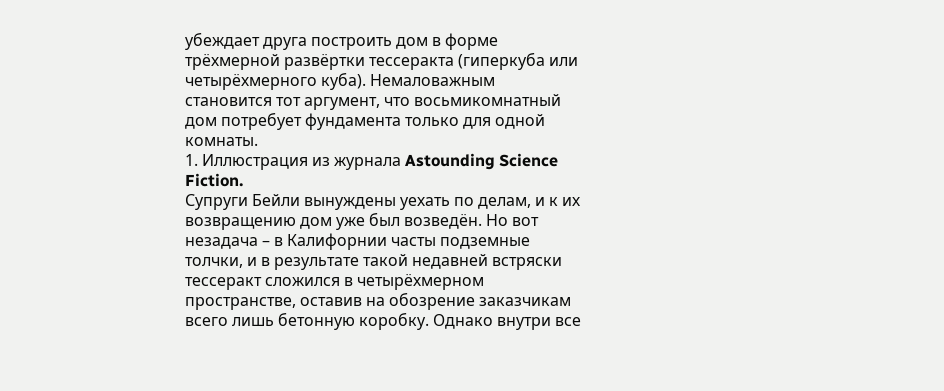убеждает друга построить дом в форме трёхмерной развёртки тессеракта (гиперкуба или четырёхмерного куба). Немаловажным становится тот аргумент, что восьмикомнатный дом потребует фундамента только для одной комнаты.
1. Иллюстрация из журнала Astounding Science Fiction.
Супруги Бейли вынуждены уехать по делам, и к их возвращению дом уже был возведён. Но вот незадача – в Калифорнии часты подземные толчки, и в результате такой недавней встряски тессеракт сложился в четырёхмерном пространстве, оставив на обозрение заказчикам всего лишь бетонную коробку. Однако внутри все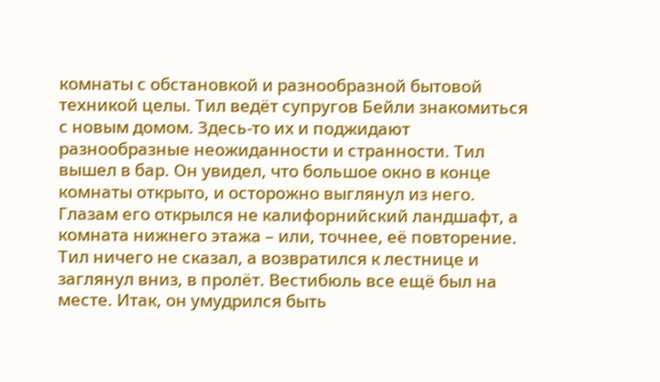комнаты с обстановкой и разнообразной бытовой техникой целы. Тил ведёт супругов Бейли знакомиться с новым домом. Здесь-то их и поджидают разнообразные неожиданности и странности. Тил вышел в бар. Он увидел, что большое окно в конце комнаты открыто, и осторожно выглянул из него. Глазам его открылся не калифорнийский ландшафт, а комната нижнего этажа – или, точнее, её повторение. Тил ничего не сказал, а возвратился к лестнице и заглянул вниз, в пролёт. Вестибюль все ещё был на месте. Итак, он умудрился быть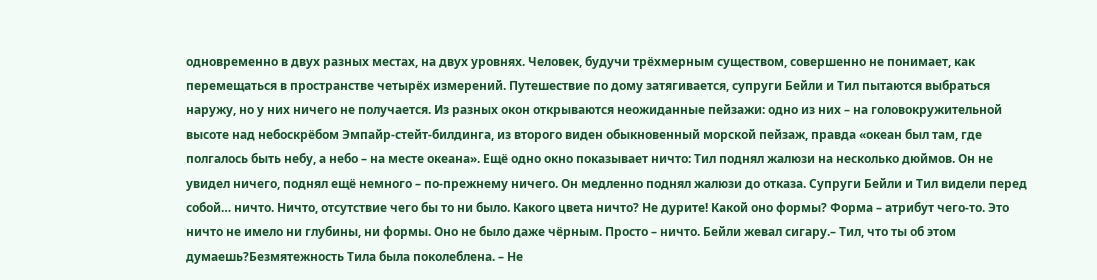одновременно в двух разных местах, на двух уровнях. Человек, будучи трёхмерным существом, совершенно не понимает, как перемещаться в пространстве четырёх измерений. Путешествие по дому затягивается, супруги Бейли и Тил пытаются выбраться наружу, но у них ничего не получается. Из разных окон открываются неожиданные пейзажи: одно из них – на головокружительной высоте над небоскрёбом Эмпайр-стейт-билдинга, из второго виден обыкновенный морской пейзаж, правда «океан был там, где полгалось быть небу, а небо – на месте океана». Ещё одно окно показывает ничто: Тил поднял жалюзи на несколько дюймов. Он не увидел ничего, поднял ещё немного – по-прежнему ничего. Он медленно поднял жалюзи до отказа. Супруги Бейли и Тил видели перед собой… ничто. Ничто, отсутствие чего бы то ни было. Какого цвета ничто? Не дурите! Какой оно формы? Форма – атрибут чего-то. Это ничто не имело ни глубины, ни формы. Оно не было даже чёрным. Просто – ничто. Бейли жевал сигару.– Тил, что ты об этом думаешь?Безмятежность Тила была поколеблена. – Не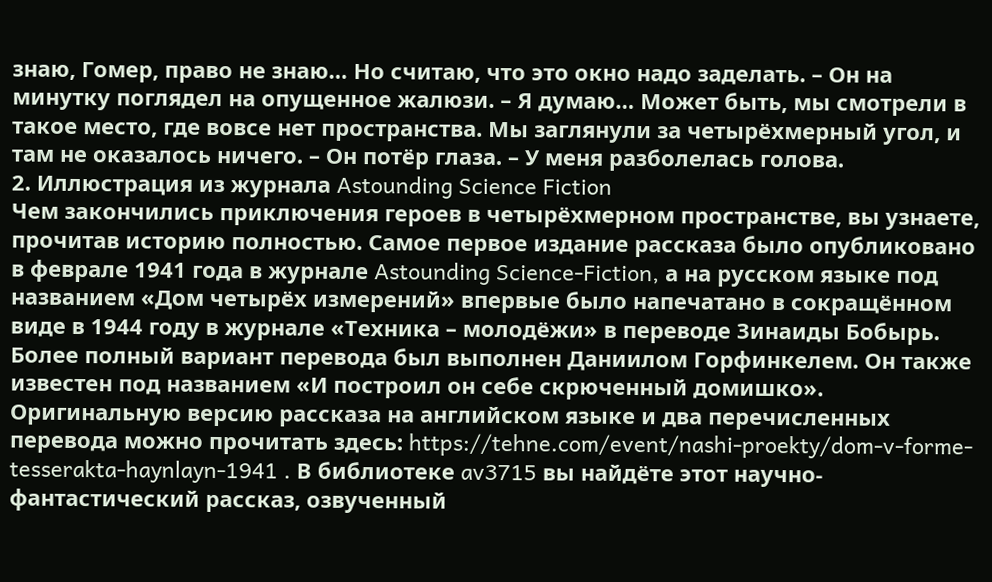знаю, Гомер, право не знаю… Но считаю, что это окно надо заделать. – Он на минутку поглядел на опущенное жалюзи. – Я думаю… Может быть, мы смотрели в такое место, где вовсе нет пространства. Мы заглянули за четырёхмерный угол, и там не оказалось ничего. – Он потёр глаза. – У меня разболелась голова.
2. Иллюстрация из журнала Astounding Science Fiction
Чем закончились приключения героев в четырёхмерном пространстве, вы узнаете, прочитав историю полностью. Самое первое издание рассказа было опубликовано в феврале 1941 года в журнале Astounding Science-Fiction, а на русском языке под названием «Дом четырёх измерений» впервые было напечатано в сокращённом виде в 1944 году в журнале «Техника – молодёжи» в переводе Зинаиды Бобырь. Более полный вариант перевода был выполнен Даниилом Горфинкелем. Он также известен под названием «И построил он себе скрюченный домишко». Оригинальную версию рассказа на английском языке и два перечисленных перевода можно прочитать здесь: https://tehne.com/event/nashi-proekty/dom-v-forme-tesserakta-haynlayn-1941 . В библиотеке av3715 вы найдёте этот научно-фантастический рассказ, озвученный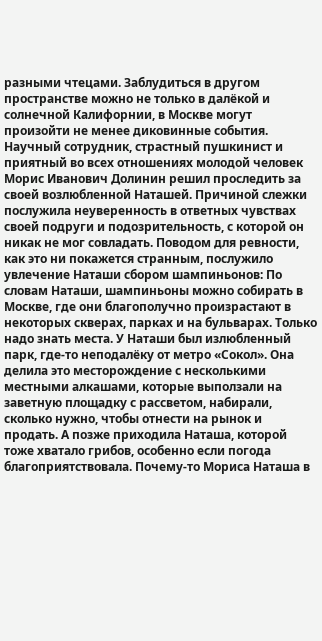разными чтецами. Заблудиться в другом пространстве можно не только в далёкой и солнечной Калифорнии, в Москве могут произойти не менее диковинные события. Научный сотрудник, страстный пушкинист и приятный во всех отношениях молодой человек Морис Иванович Долинин решил проследить за своей возлюбленной Наташей. Причиной слежки послужила неуверенность в ответных чувствах своей подруги и подозрительность, с которой он никак не мог совладать. Поводом для ревности, как это ни покажется странным, послужило увлечение Наташи сбором шампиньонов: По словам Наташи, шампиньоны можно собирать в Москве, где они благополучно произрастают в некоторых скверах, парках и на бульварах. Только надо знать места. У Наташи был излюбленный парк, где-то неподалёку от метро «Сокол». Она делила это месторождение с несколькими местными алкашами, которые выползали на заветную площадку с рассветом, набирали, сколько нужно, чтобы отнести на рынок и продать. А позже приходила Наташа, которой тоже хватало грибов, особенно если погода благоприятствовала. Почему-то Мориса Наташа в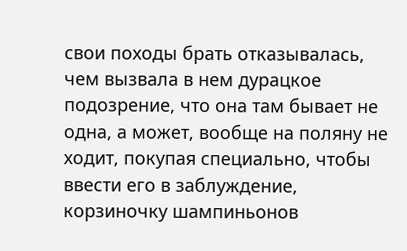свои походы брать отказывалась, чем вызвала в нем дурацкое подозрение, что она там бывает не одна, а может, вообще на поляну не ходит, покупая специально, чтобы ввести его в заблуждение, корзиночку шампиньонов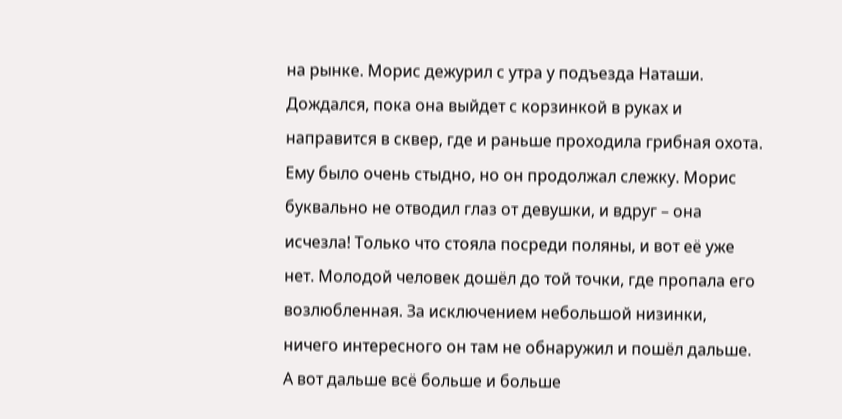на рынке. Морис дежурил с утра у подъезда Наташи. Дождался, пока она выйдет с корзинкой в руках и направится в сквер, где и раньше проходила грибная охота. Ему было очень стыдно, но он продолжал слежку. Морис буквально не отводил глаз от девушки, и вдруг – она исчезла! Только что стояла посреди поляны, и вот её уже нет. Молодой человек дошёл до той точки, где пропала его возлюбленная. За исключением небольшой низинки, ничего интересного он там не обнаружил и пошёл дальше. А вот дальше всё больше и больше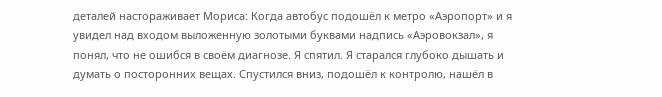деталей настораживает Мориса: Когда автобус подошёл к метро «Аэропорт» и я увидел над входом выложенную золотыми буквами надпись «Аэровокзал», я понял, что не ошибся в своём диагнозе. Я спятил. Я старался глубоко дышать и думать о посторонних вещах. Спустился вниз, подошёл к контролю, нашёл в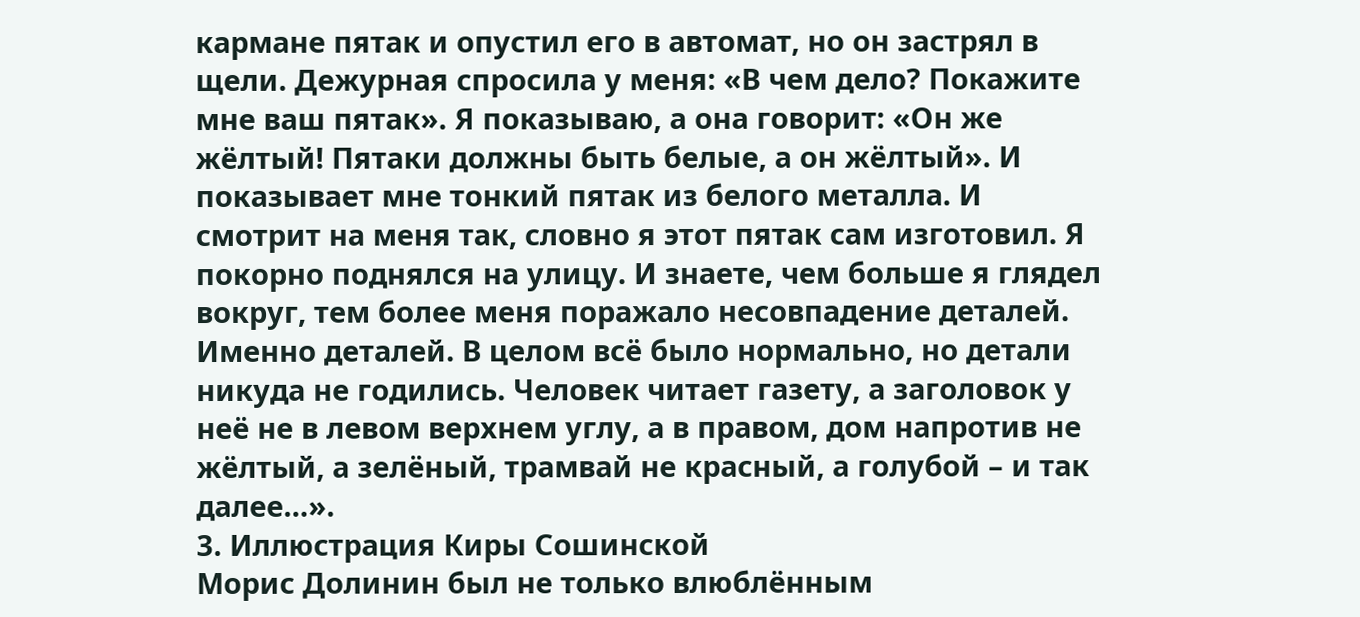кармане пятак и опустил его в автомат, но он застрял в щели. Дежурная спросила у меня: «В чем дело? Покажите мне ваш пятак». Я показываю, а она говорит: «Он же жёлтый! Пятаки должны быть белые, а он жёлтый». И показывает мне тонкий пятак из белого металла. И смотрит на меня так, словно я этот пятак сам изготовил. Я покорно поднялся на улицу. И знаете, чем больше я глядел вокруг, тем более меня поражало несовпадение деталей. Именно деталей. В целом всё было нормально, но детали никуда не годились. Человек читает газету, а заголовок у неё не в левом верхнем углу, а в правом, дом напротив не жёлтый, а зелёный, трамвай не красный, а голубой – и так далее…».
3. Иллюстрация Киры Сошинской
Морис Долинин был не только влюблённым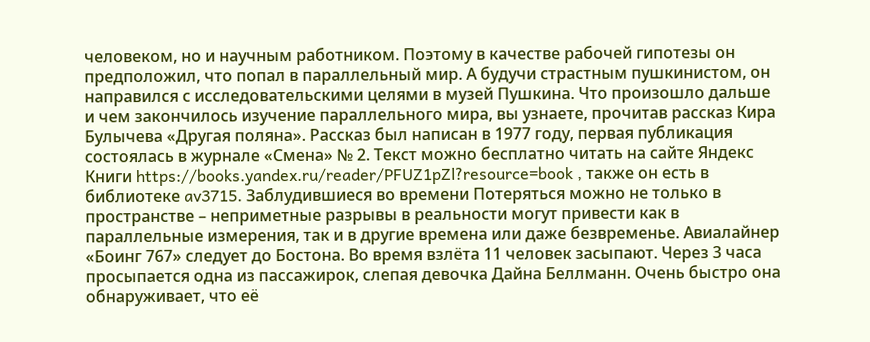человеком, но и научным работником. Поэтому в качестве рабочей гипотезы он предположил, что попал в параллельный мир. А будучи страстным пушкинистом, он направился с исследовательскими целями в музей Пушкина. Что произошло дальше и чем закончилось изучение параллельного мира, вы узнаете, прочитав рассказ Кира Булычева «Другая поляна». Рассказ был написан в 1977 году, первая публикация состоялась в журнале «Смена» № 2. Текст можно бесплатно читать на сайте Яндекс Книги https://books.yandex.ru/reader/PFUZ1pZl?resource=book , также он есть в библиотеке av3715. Заблудившиеся во времени Потеряться можно не только в пространстве – неприметные разрывы в реальности могут привести как в параллельные измерения, так и в другие времена или даже безвременье. Авиалайнер «Боинг 767» следует до Бостона. Во время взлёта 11 человек засыпают. Через 3 часа просыпается одна из пассажирок, слепая девочка Дайна Беллманн. Очень быстро она обнаруживает, что её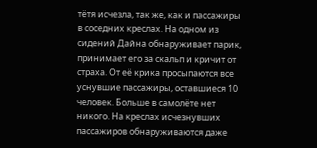тётя исчезла, так же, как и пассажиры в соседних креслах. На одном из сидений Дайна обнаруживает парик, принимает его за скальп и кричит от страха. От её крика просыпаются все уснувшие пассажиры, оставшиеся 10 человек. Больше в самолёте нет никого. На креслах исчезнувших пассажиров обнаруживаются даже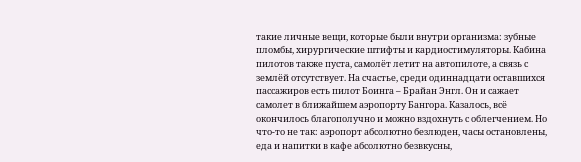такие личные вещи, которые были внутри организма: зубные пломбы, хирургические штифты и кардиостимуляторы. Кабина пилотов также пуста, самолёт летит на автопилоте, а связь с землёй отсутствует. На счастье, среди одиннадцати оставшихся пассажиров есть пилот Боинга – Брайан Энгл. Он и сажает самолет в ближайшем аэропорту Бангора. Казалось, всё окончилось благополучно и можно вздохнуть с облегчением. Но что-то не так: аэропорт абсолютно безлюден, часы остановлены, еда и напитки в кафе абсолютно безвкусны,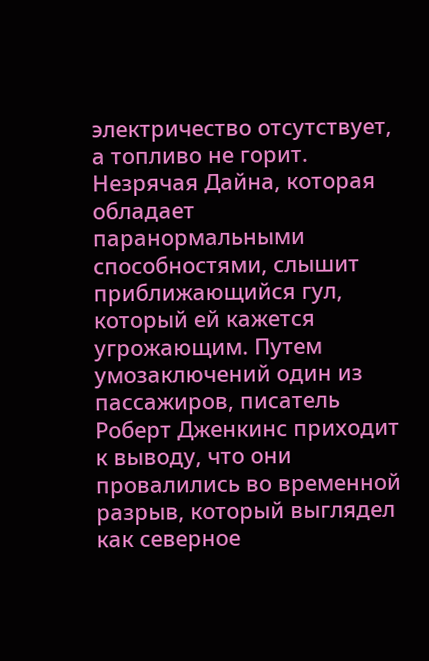электричество отсутствует, а топливо не горит. Незрячая Дайна, которая обладает паранормальными способностями, слышит приближающийся гул, который ей кажется угрожающим. Путем умозаключений один из пассажиров, писатель Роберт Дженкинс приходит к выводу, что они провалились во временной разрыв, который выглядел как северное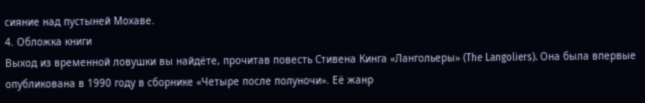сияние над пустыней Мохаве.
4. Обложка книги
Выход из временной ловушки вы найдёте, прочитав повесть Стивена Кинга «Лангольеры» (The Langoliers). Она была впервые опубликована в 1990 году в сборнике «Четыре после полуночи». Её жанр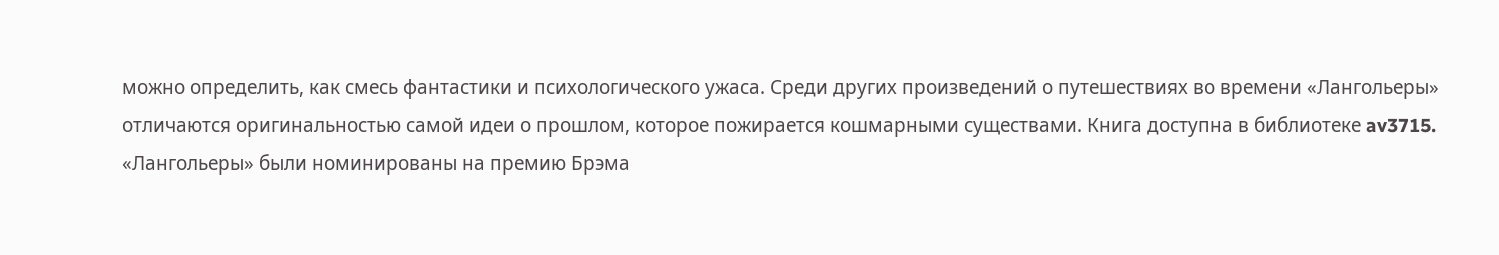можно определить, как смесь фантастики и психологического ужаса. Среди других произведений о путешествиях во времени «Лангольеры» отличаются оригинальностью самой идеи о прошлом, которое пожирается кошмарными существами. Книга доступна в библиотеке av3715. «Лангольеры» были номинированы на премию Брэма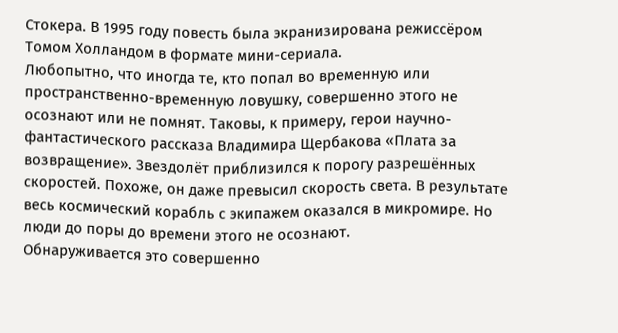Стокера. В 1995 году повесть была экранизирована режиссёром Томом Холландом в формате мини-сериала.
Любопытно, что иногда те, кто попал во временную или пространственно-временную ловушку, совершенно этого не осознают или не помнят. Таковы, к примеру, герои научно-фантастического рассказа Владимира Щербакова «Плата за возвращение». Звездолёт приблизился к порогу разрешённых скоростей. Похоже, он даже превысил скорость света. В результате весь космический корабль с экипажем оказался в микромире. Но люди до поры до времени этого не осознают.
Обнаруживается это совершенно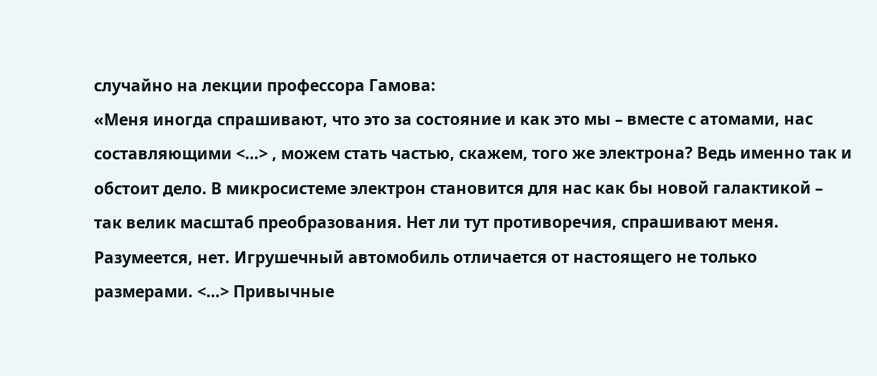случайно на лекции профессора Гамова:
«Меня иногда спрашивают, что это за состояние и как это мы – вместе с атомами, нас составляющими <…> , можем стать частью, скажем, того же электрона? Ведь именно так и обстоит дело. В микросистеме электрон становится для нас как бы новой галактикой – так велик масштаб преобразования. Нет ли тут противоречия, спрашивают меня. Разумеется, нет. Игрушечный автомобиль отличается от настоящего не только размерами. <…> Привычные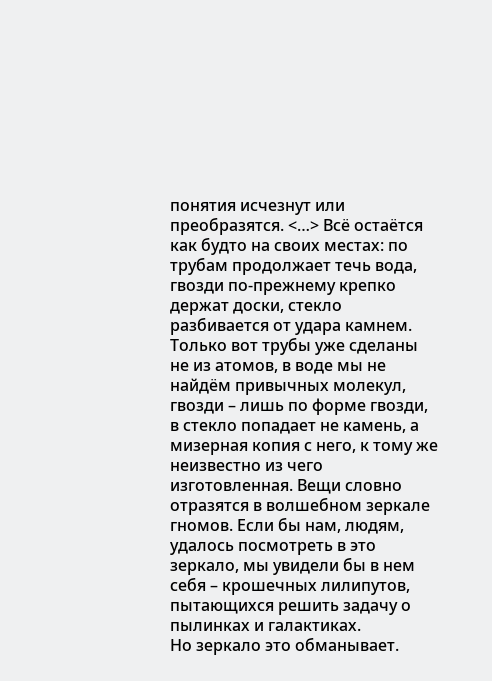понятия исчезнут или преобразятся. <…> Всё остаётся как будто на своих местах: по трубам продолжает течь вода, гвозди по-прежнему крепко держат доски, стекло разбивается от удара камнем. Только вот трубы уже сделаны не из атомов, в воде мы не найдём привычных молекул, гвозди – лишь по форме гвозди, в стекло попадает не камень, а мизерная копия с него, к тому же неизвестно из чего изготовленная. Вещи словно отразятся в волшебном зеркале гномов. Если бы нам, людям, удалось посмотреть в это зеркало, мы увидели бы в нем себя – крошечных лилипутов, пытающихся решить задачу о пылинках и галактиках.
Но зеркало это обманывает.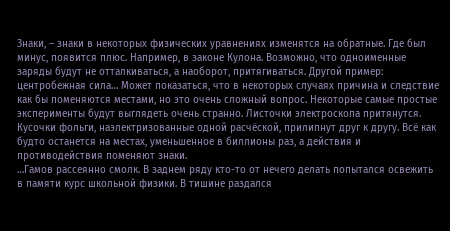Знаки, – знаки в некоторых физических уравнениях изменятся на обратные. Где был минус, появится плюс. Например, в законе Кулона. Возможно, что одноименные заряды будут не отталкиваться, а наоборот, притягиваться. Другой пример: центробежная сила… Может показаться, что в некоторых случаях причина и следствие как бы поменяются местами, но это очень сложный вопрос. Некоторые самые простые эксперименты будут выглядеть очень странно. Листочки электроскопа притянутся. Кусочки фольги, наэлектризованные одной расчёской, прилипнут друг к другу. Всё как будто останется на местах, уменьшенное в биллионы раз, а действия и противодействия поменяют знаки.
…Гамов рассеянно смолк. В заднем ряду кто-то от нечего делать попытался освежить в памяти курс школьной физики. В тишине раздался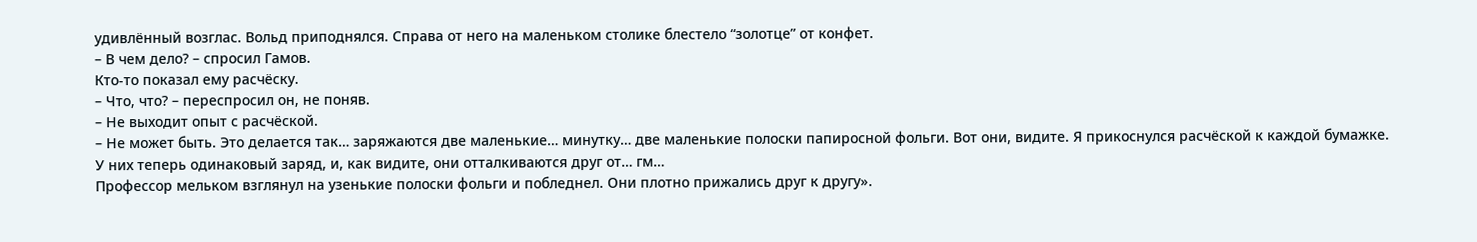удивлённый возглас. Вольд приподнялся. Справа от него на маленьком столике блестело “золотце” от конфет.
– В чем дело? – спросил Гамов.
Кто-то показал ему расчёску.
– Что, что? – переспросил он, не поняв.
– Не выходит опыт с расчёской.
– Не может быть. Это делается так… заряжаются две маленькие… минутку… две маленькие полоски папиросной фольги. Вот они, видите. Я прикоснулся расчёской к каждой бумажке. У них теперь одинаковый заряд, и, как видите, они отталкиваются друг от… гм…
Профессор мельком взглянул на узенькие полоски фольги и побледнел. Они плотно прижались друг к другу».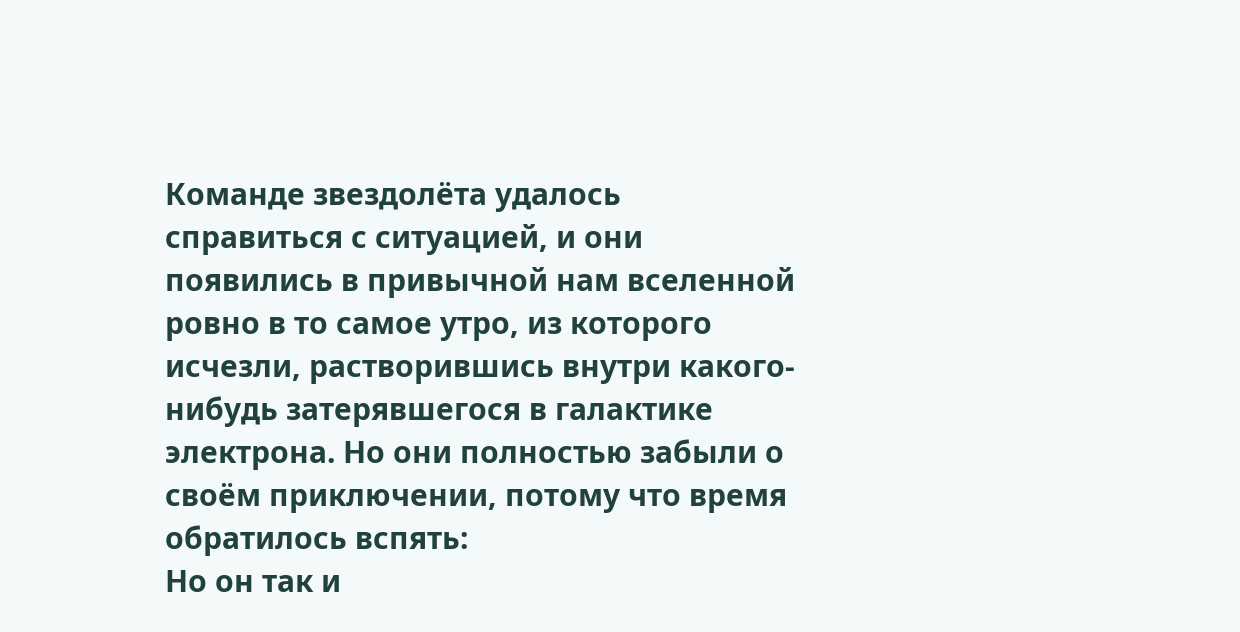Команде звездолёта удалось справиться с ситуацией, и они появились в привычной нам вселенной ровно в то самое утро, из которого исчезли, растворившись внутри какого-нибудь затерявшегося в галактике электрона. Но они полностью забыли о своём приключении, потому что время обратилось вспять:
Но он так и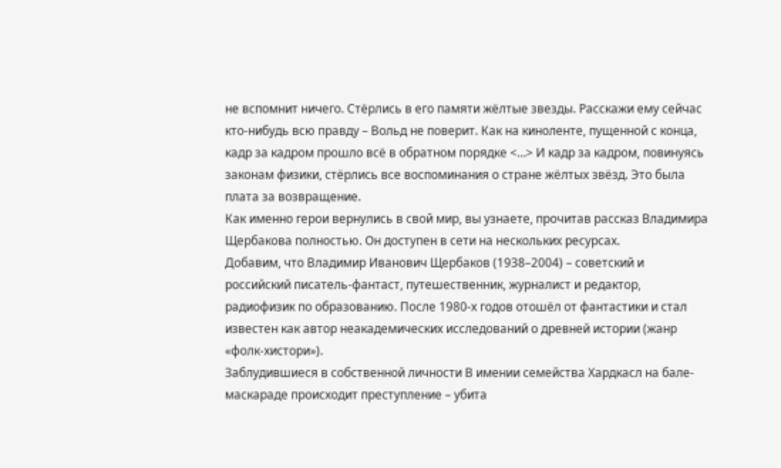не вспомнит ничего. Стёрлись в его памяти жёлтые звезды. Расскажи ему сейчас кто-нибудь всю правду – Вольд не поверит. Как на киноленте, пущенной с конца, кадр за кадром прошло всё в обратном порядке <…> И кадр за кадром, повинуясь законам физики, стёрлись все воспоминания о стране жёлтых звёзд. Это была плата за возвращение.
Как именно герои вернулись в свой мир, вы узнаете, прочитав рассказ Владимира Щербакова полностью. Он доступен в сети на нескольких ресурсах.
Добавим, что Владимир Иванович Щербаков (1938–2004) – советский и российский писатель-фантаст, путешественник, журналист и редактор, радиофизик по образованию. После 1980-х годов отошёл от фантастики и стал известен как автор неакадемических исследований о древней истории (жанр «фолк-хистори»).
Заблудившиеся в собственной личности В имении семейства Хардкасл на бале-маскараде происходит преступление – убита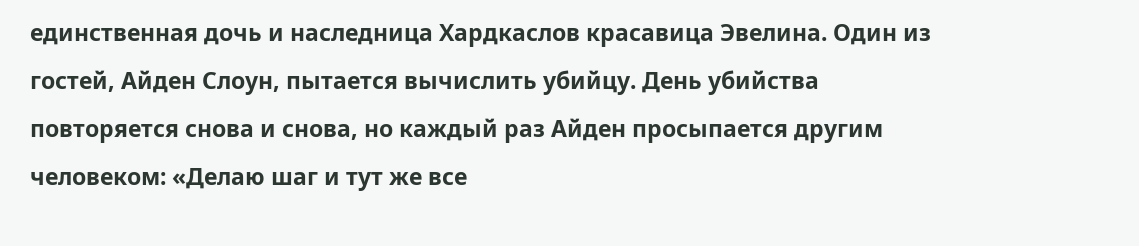единственная дочь и наследница Хардкаслов красавица Эвелина. Один из гостей, Айден Слоун, пытается вычислить убийцу. День убийства повторяется снова и снова, но каждый раз Айден просыпается другим человеком: «Делаю шаг и тут же все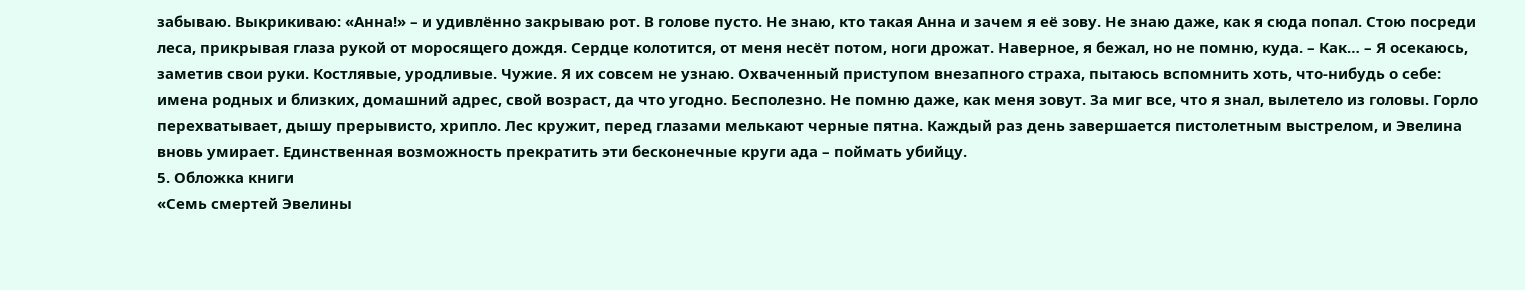забываю. Выкрикиваю: «Анна!» – и удивлённо закрываю рот. В голове пусто. Не знаю, кто такая Анна и зачем я её зову. Не знаю даже, как я сюда попал. Стою посреди леса, прикрывая глаза рукой от моросящего дождя. Сердце колотится, от меня несёт потом, ноги дрожат. Наверное, я бежал, но не помню, куда. – Как… – Я осекаюсь, заметив свои руки. Костлявые, уродливые. Чужие. Я их совсем не узнаю. Охваченный приступом внезапного страха, пытаюсь вспомнить хоть, что-нибудь о себе: имена родных и близких, домашний адрес, свой возраст, да что угодно. Бесполезно. Не помню даже, как меня зовут. За миг все, что я знал, вылетело из головы. Горло перехватывает, дышу прерывисто, хрипло. Лес кружит, перед глазами мелькают черные пятна. Каждый раз день завершается пистолетным выстрелом, и Эвелина вновь умирает. Единственная возможность прекратить эти бесконечные круги ада – поймать убийцу.
5. Обложка книги
«Семь смертей Эвелины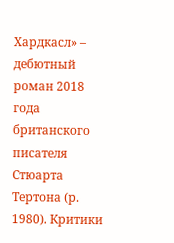Хардкасл» – дебютный роман 2018 года британского писателя Стюарта Тертона (р. 1980). Критики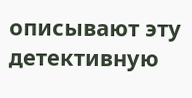описывают эту детективную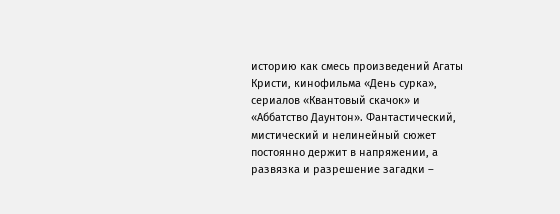историю как смесь произведений Агаты Кристи, кинофильма «День сурка», сериалов «Квантовый скачок» и «Аббатство Даунтон». Фантастический, мистический и нелинейный сюжет постоянно держит в напряжении, а развязка и разрешение загадки –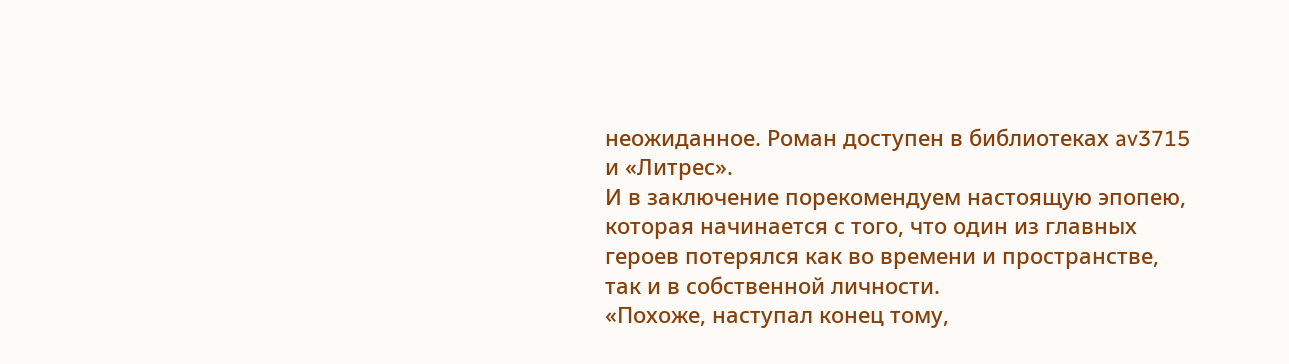неожиданное. Роман доступен в библиотеках av3715 и «Литрес».
И в заключение порекомендуем настоящую эпопею, которая начинается с того, что один из главных героев потерялся как во времени и пространстве, так и в собственной личности.
«Похоже, наступал конец тому,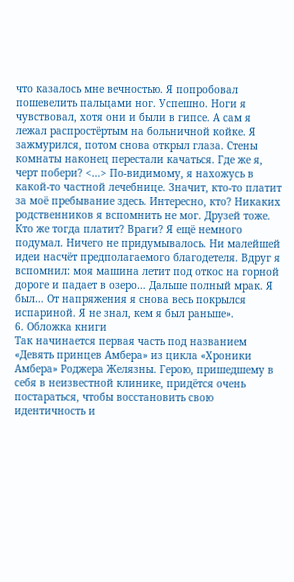что казалось мне вечностью. Я попробовал пошевелить пальцами ног. Успешно. Ноги я чувствовал, хотя они и были в гипсе. А сам я лежал распростёртым на больничной койке. Я зажмурился, потом снова открыл глаза. Стены комнаты наконец перестали качаться. Где же я, черт побери? <…> По-видимому, я нахожусь в какой-то частной лечебнице. Значит, кто-то платит за моё пребывание здесь. Интересно, кто? Никаких родственников я вспомнить не мог. Друзей тоже. Кто же тогда платит? Враги? Я ещё немного подумал. Ничего не придумывалось. Ни малейшей идеи насчёт предполагаемого благодетеля. Вдруг я вспомнил: моя машина летит под откос на горной дороге и падает в озеро… Дальше полный мрак. Я был… От напряжения я снова весь покрылся испариной. Я не знал, кем я был раньше».
6. Обложка книги
Так начинается первая часть под названием «Девять принцев Амбера» из цикла «Хроники Амбера» Роджера Желязны. Герою, пришедшему в себя в неизвестной клинике, придётся очень постараться, чтобы восстановить свою идентичность и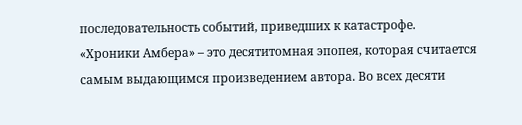последовательность событий, приведших к катастрофе.
«Хроники Амбера» – это десятитомная эпопея, которая считается самым выдающимся произведением автора. Во всех десяти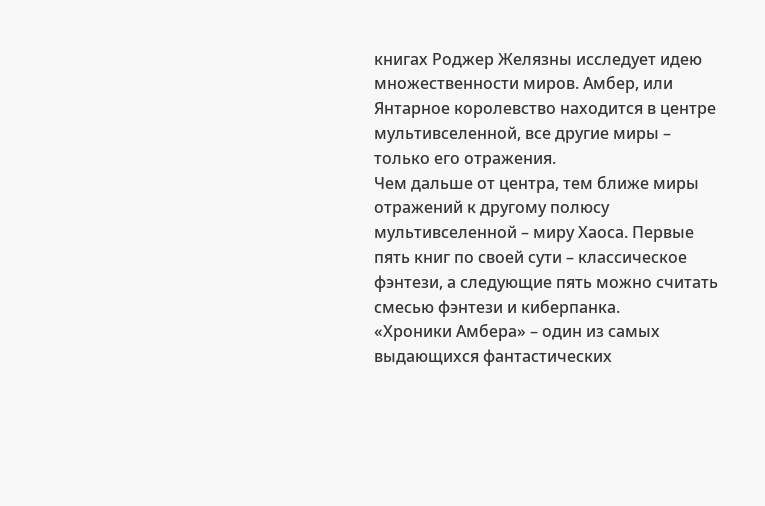книгах Роджер Желязны исследует идею множественности миров. Амбер, или Янтарное королевство находится в центре мультивселенной, все другие миры – только его отражения.
Чем дальше от центра, тем ближе миры отражений к другому полюсу мультивселенной – миру Хаоса. Первые пять книг по своей сути – классическое фэнтези, а следующие пять можно считать смесью фэнтези и киберпанка.
«Хроники Амбера» – один из самых выдающихся фантастических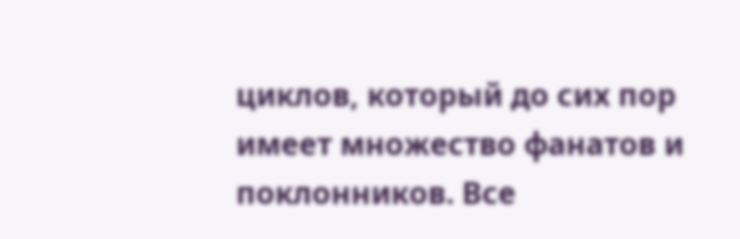циклов, который до сих пор имеет множество фанатов и поклонников. Все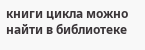книги цикла можно найти в библиотеке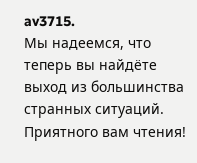av3715.
Мы надеемся, что теперь вы найдёте выход из большинства странных ситуаций. Приятного вам чтения!